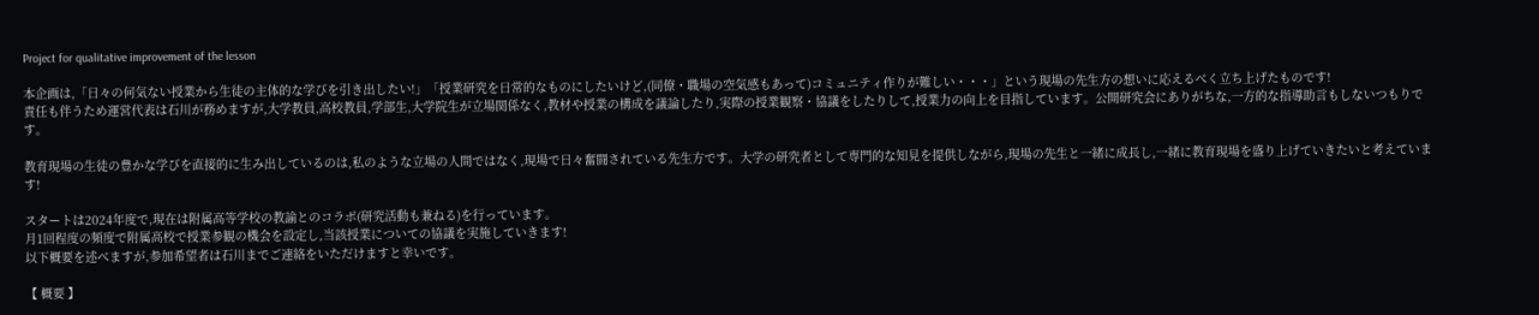Project for qualitative improvement of the lesson

本企画は,「日々の何気ない授業から生徒の主体的な学びを引き出したい!」「授業研究を日常的なものにしたいけど,(同僚・職場の空気感もあって)コミュニティ作りが難しい・・・」という現場の先生方の想いに応えるべく立ち上げたものです!
責任も伴うため運営代表は石川が務めますが,大学教員,高校教員,学部生,大学院生が立場関係なく,教材や授業の構成を議論したり,実際の授業観察・協議をしたりして,授業力の向上を目指しています。公開研究会にありがちな,一方的な指導助言もしないつもりです。

教育現場の生徒の豊かな学びを直接的に生み出しているのは,私のような立場の人間ではなく,現場で日々奮闘されている先生方です。大学の研究者として専門的な知見を提供しながら,現場の先生と一緒に成長し,一緒に教育現場を盛り上げていきたいと考えています!

スタートは2024年度で,現在は附属高等学校の教諭とのコラボ(研究活動も兼ねる)を行っています。
月1回程度の頻度で附属高校で授業参観の機会を設定し,当該授業についての協議を実施していきます!
以下概要を述べますが,参加希望者は石川までご連絡をいただけますと幸いです。

【 概要 】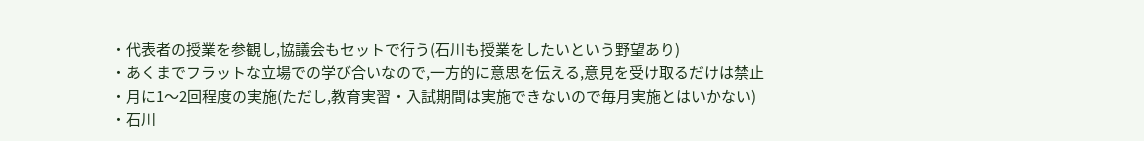・代表者の授業を参観し,協議会もセットで行う(石川も授業をしたいという野望あり)
・あくまでフラットな立場での学び合いなので,一方的に意思を伝える,意見を受け取るだけは禁止
・月に1〜2回程度の実施(ただし,教育実習・入試期間は実施できないので毎月実施とはいかない)
・石川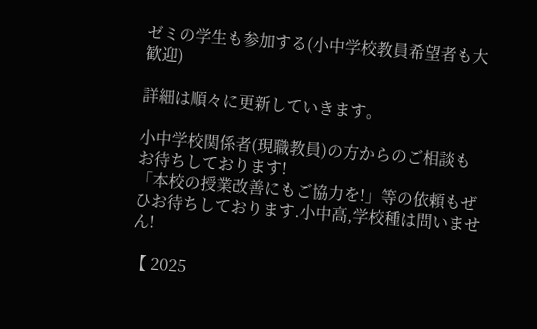ゼミの学生も参加する(小中学校教員希望者も大歓迎)

詳細は順々に更新していきます。

小中学校関係者(現職教員)の方からのご相談もお待ちしております!
「本校の授業改善にもご協力を!」等の依頼もぜひお待ちしております.小中高,学校種は問いません!

【 2025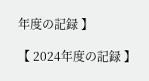年度の記録 】

【 2024年度の記録 】